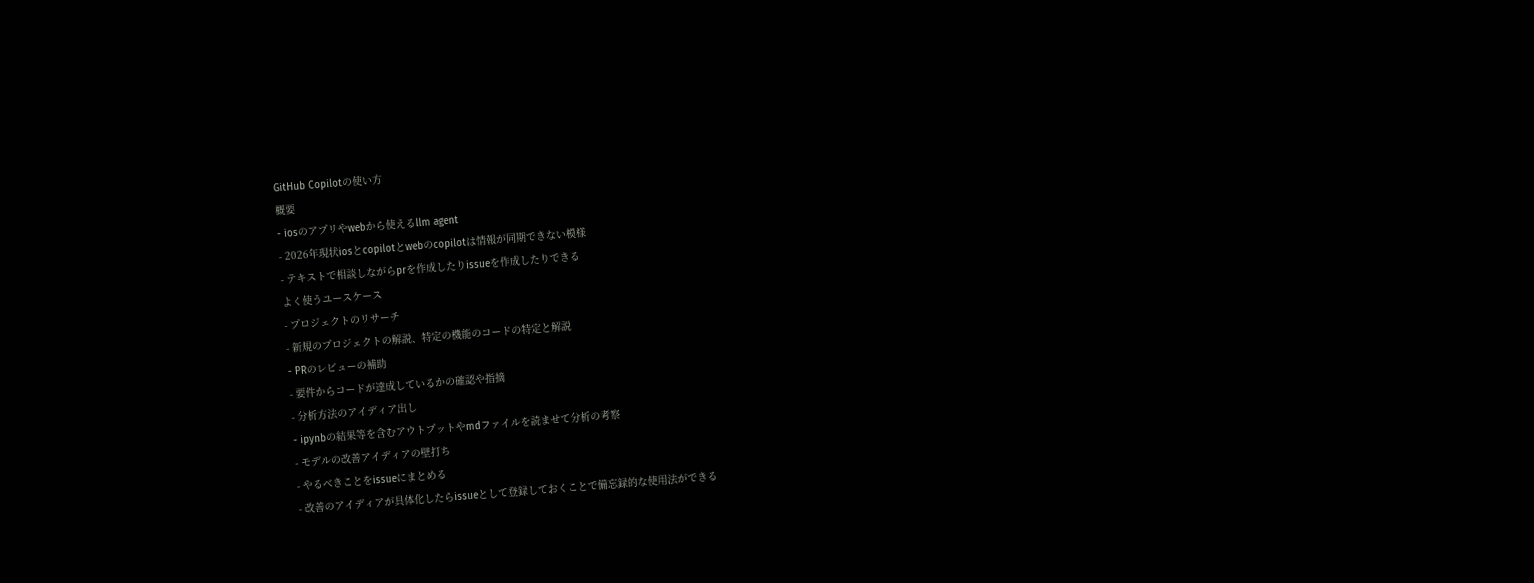GitHub Copilotの使い方
概要
- iosのアプリやwebから使えるllm agent
- 2026年現状iosとcopilotとwebのcopilotは情報が同期できない模様
- テキストで相談しながらprを作成したりissueを作成したりできる
よく使うユースケース
- プロジェクトのリサーチ
- 新規のプロジェクトの解説、特定の機能のコードの特定と解説
- PRのレビューの補助
- 要件からコードが達成しているかの確認や指摘
- 分析方法のアイディア出し
- ipynbの結果等を含むアウトプットやmdファイルを読ませて分析の考察
- モデルの改善アイディアの壁打ち
- やるべきことをissueにまとめる
- 改善のアイディアが具体化したらissueとして登録しておくことで備忘録的な使用法ができる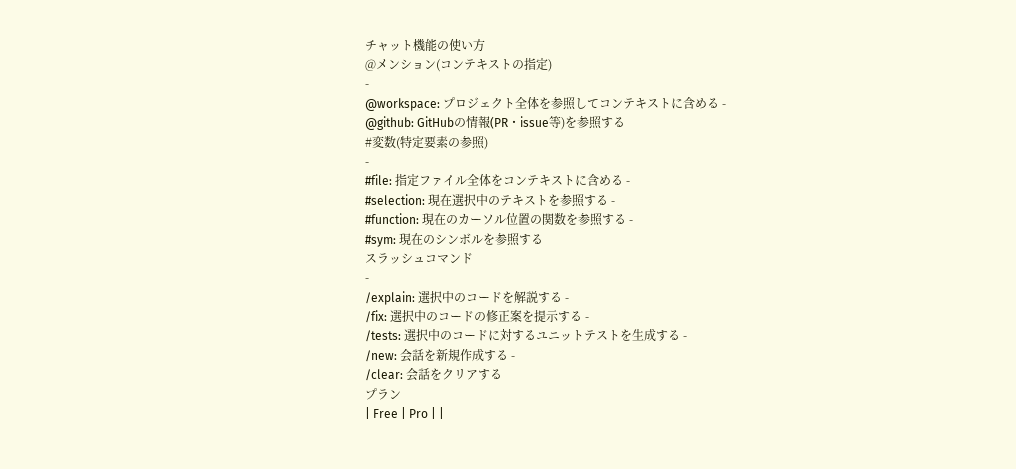チャット機能の使い方
@メンション(コンテキストの指定)
-
@workspace: プロジェクト全体を参照してコンテキストに含める -
@github: GitHubの情報(PR・issue等)を参照する
#変数(特定要素の参照)
-
#file: 指定ファイル全体をコンテキストに含める -
#selection: 現在選択中のテキストを参照する -
#function: 現在のカーソル位置の関数を参照する -
#sym: 現在のシンボルを参照する
スラッシュコマンド
-
/explain: 選択中のコードを解説する -
/fix: 選択中のコードの修正案を提示する -
/tests: 選択中のコードに対するユニットテストを生成する -
/new: 会話を新規作成する -
/clear: 会話をクリアする
プラン
| Free | Pro | |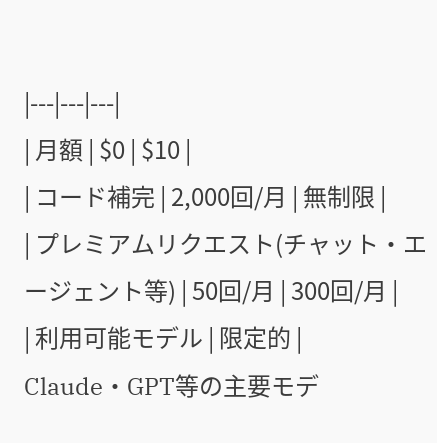|---|---|---|
| 月額 | $0 | $10 |
| コード補完 | 2,000回/月 | 無制限 |
| プレミアムリクエスト(チャット・エージェント等) | 50回/月 | 300回/月 |
| 利用可能モデル | 限定的 | Claude・GPT等の主要モデ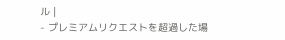ル |
- プレミアムリクエストを超過した場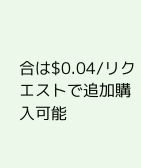合は$0.04/リクエストで追加購入可能